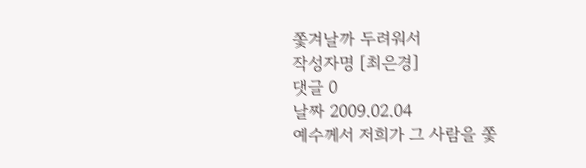쫓겨날까 두려워서
작성자명 [최은경]
댓글 0
날짜 2009.02.04
예수께서 저희가 그 사람을 쫓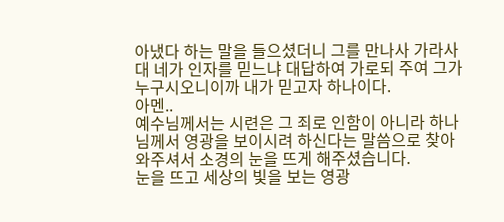아냈다 하는 말을 들으셨더니 그를 만나사 가라사대 네가 인자를 믿느냐 대답하여 가로되 주여 그가 누구시오니이까 내가 믿고자 하나이다.
아멘..
예수님께서는 시련은 그 죄로 인함이 아니라 하나님께서 영광을 보이시려 하신다는 말씀으로 찾아와주셔서 소경의 눈을 뜨게 해주셨습니다.
눈을 뜨고 세상의 빛을 보는 영광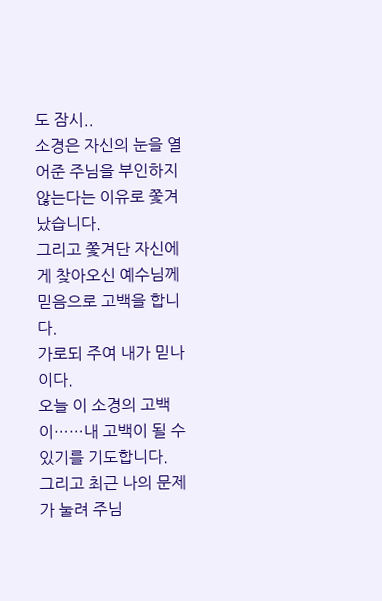도 잠시..
소경은 자신의 눈을 열어준 주님을 부인하지 않는다는 이유로 쫓겨났습니다.
그리고 쫓겨단 자신에게 찾아오신 예수님께 믿음으로 고백을 합니다.
가로되 주여 내가 믿나이다.
오늘 이 소경의 고백이……내 고백이 될 수 있기를 기도합니다.
그리고 최근 나의 문제가 눌려 주님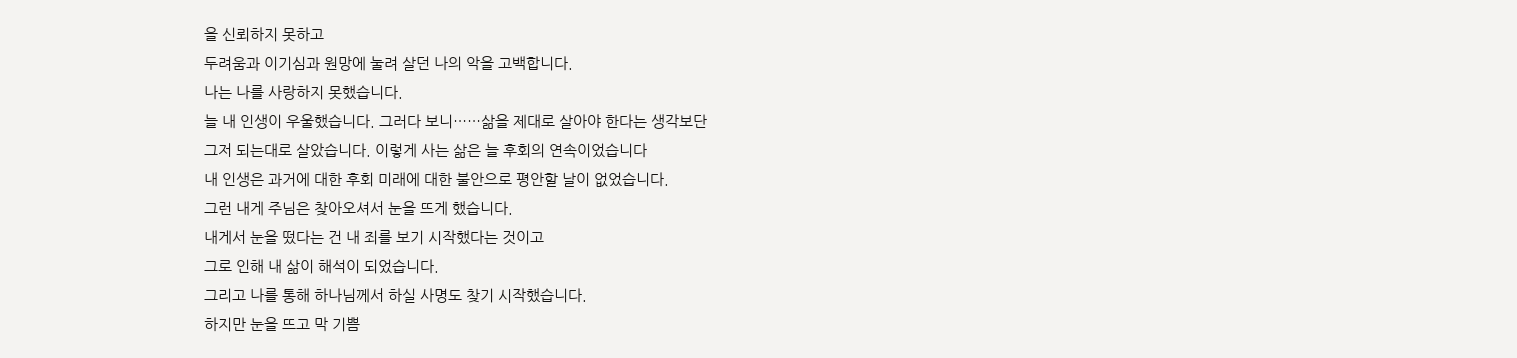을 신뢰하지 못하고
두려움과 이기심과 원망에 눌려 살던 나의 악을 고백합니다.
나는 나를 사랑하지 못했습니다.
늘 내 인생이 우울했습니다. 그러다 보니……삶을 제대로 살아야 한다는 생각보단
그저 되는대로 살았습니다. 이렇게 사는 삶은 늘 후회의 연속이었습니다
내 인생은 과거에 대한 후회 미래에 대한 불안으로 평안할 날이 없었습니다.
그런 내게 주님은 찾아오셔서 눈을 뜨게 했습니다.
내게서 눈을 떴다는 건 내 죄를 보기 시작했다는 것이고
그로 인해 내 삶이 해석이 되었습니다.
그리고 나를 통해 하나님께서 하실 사명도 찾기 시작했습니다.
하지만 눈을 뜨고 막 기쁨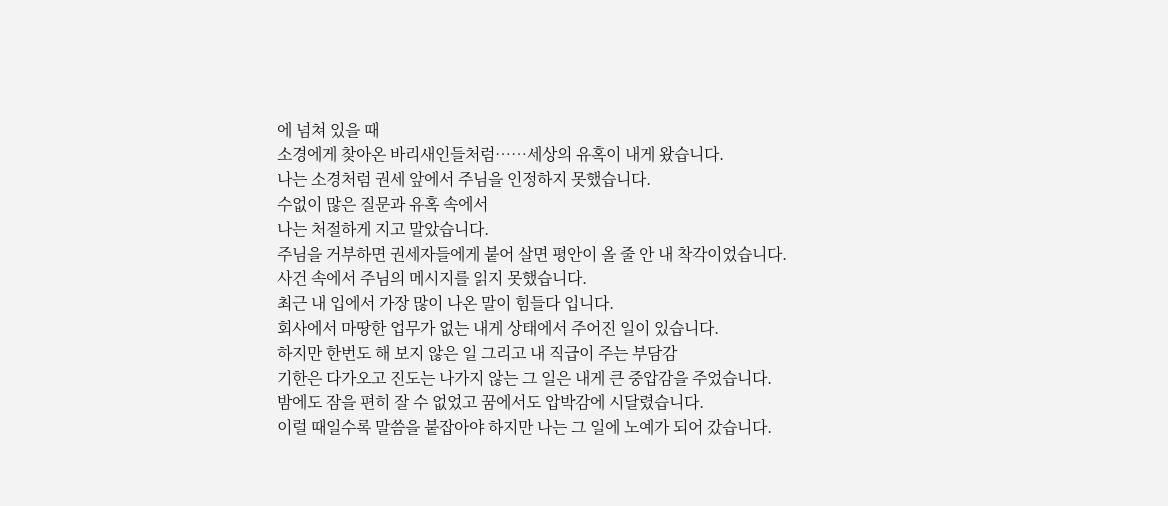에 넘쳐 있을 때
소경에게 찾아온 바리새인들처럼……세상의 유혹이 내게 왔습니다.
나는 소경처럼 권세 앞에서 주님을 인정하지 못했습니다.
수없이 많은 질문과 유혹 속에서
나는 처절하게 지고 말았습니다.
주님을 거부하면 권세자들에게 붙어 살면 평안이 올 줄 안 내 착각이었습니다.
사건 속에서 주님의 메시지를 읽지 못했습니다.
최근 내 입에서 가장 많이 나온 말이 힘들다 입니다.
회사에서 마땅한 업무가 없는 내게 상태에서 주어진 일이 있습니다.
하지만 한번도 해 보지 않은 일 그리고 내 직급이 주는 부담감
기한은 다가오고 진도는 나가지 않는 그 일은 내게 큰 중압감을 주었습니다.
밤에도 잠을 편히 잘 수 없었고 꿈에서도 압박감에 시달렸습니다.
이럴 때일수록 말씀을 붙잡아야 하지만 나는 그 일에 노예가 되어 갔습니다.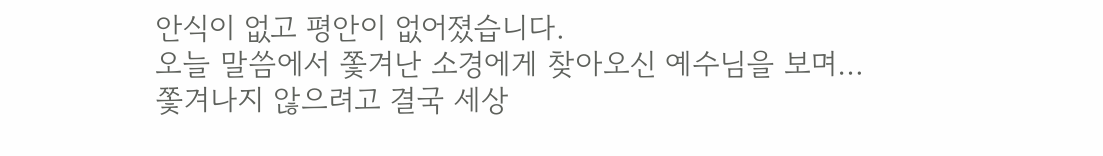안식이 없고 평안이 없어졌습니다.
오늘 말씀에서 쫓겨난 소경에게 찾아오신 예수님을 보며…
쫓겨나지 않으려고 결국 세상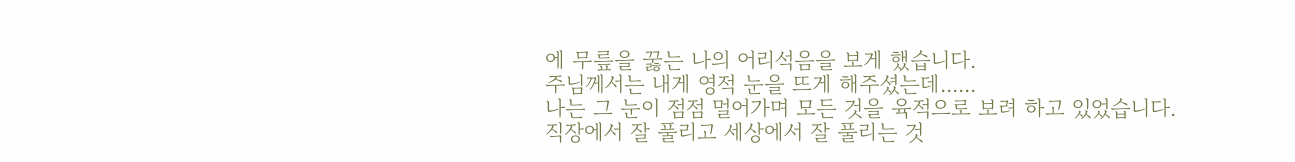에 무릎을 꿇는 나의 어리석음을 보게 했습니다.
주님께서는 내게 영적 눈을 뜨게 해주셨는데......
나는 그 눈이 점점 멀어가며 모든 것을 육적으로 보려 하고 있었습니다.
직장에서 잘 풀리고 세상에서 잘 풀리는 것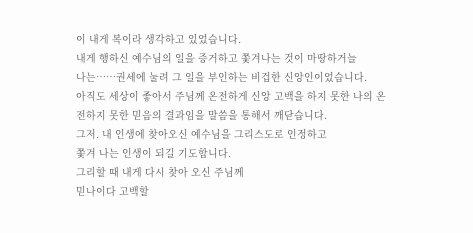이 내게 복이라 생각하고 있었습니다.
내게 행하신 예수님의 일을 증거하고 쫓겨나는 것이 마땅하거늘
나는……권세에 눌려 그 일을 부인하는 비겁한 신앙인이었습니다.
아직도 세상이 좋아서 주님께 온전하게 신앙 고백을 하지 못한 나의 온전하지 못한 믿음의 결과임을 말씀을 통해서 깨닫습니다.
그저. 내 인생에 찾아오신 예수님을 그리스도로 인정하고
쫓겨 나는 인생이 되길 기도합니다.
그리할 때 내게 다시 찾아 오신 주님께
믿나이다 고백할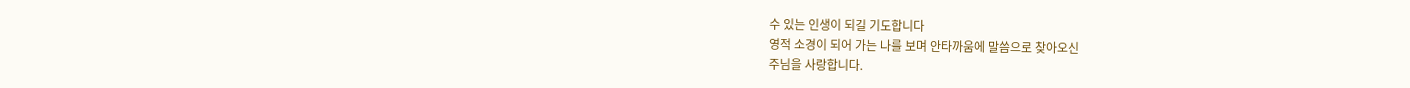수 있는 인생이 되길 기도합니다
영적 소경이 되어 가는 나를 보며 안타까움에 말씀으로 찾아오신
주님을 사랑합니다.